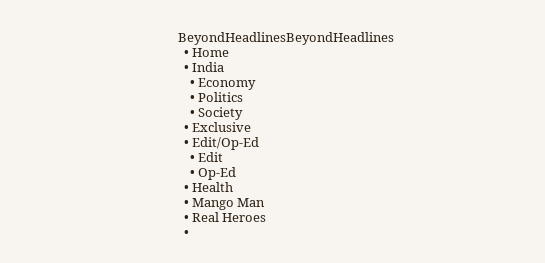BeyondHeadlinesBeyondHeadlines
  • Home
  • India
    • Economy
    • Politics
    • Society
  • Exclusive
  • Edit/Op-Ed
    • Edit
    • Op-Ed
  • Health
  • Mango Man
  • Real Heroes
  •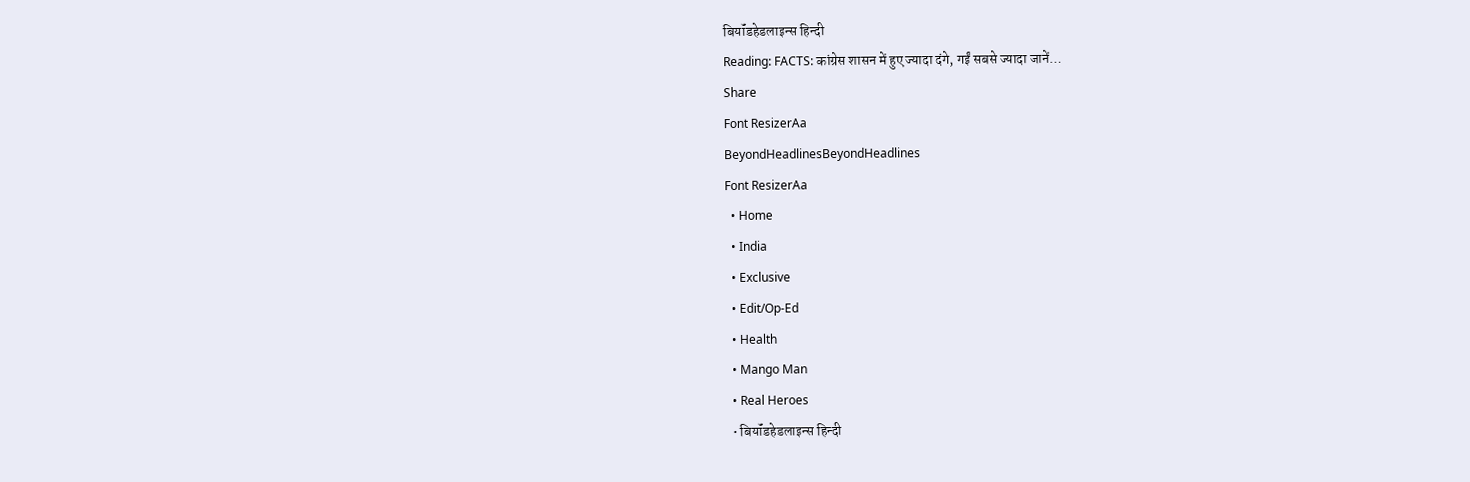बियॉंडहेडलाइन्स हिन्दी
Reading: FACTS: कांग्रेस शासन में हुए ज्यादा दंगे, गईं सबसे ज्यादा जानें…
Share
Font ResizerAa
BeyondHeadlinesBeyondHeadlines
Font ResizerAa
  • Home
  • India
  • Exclusive
  • Edit/Op-Ed
  • Health
  • Mango Man
  • Real Heroes
  • बियॉंडहेडलाइन्स हिन्दी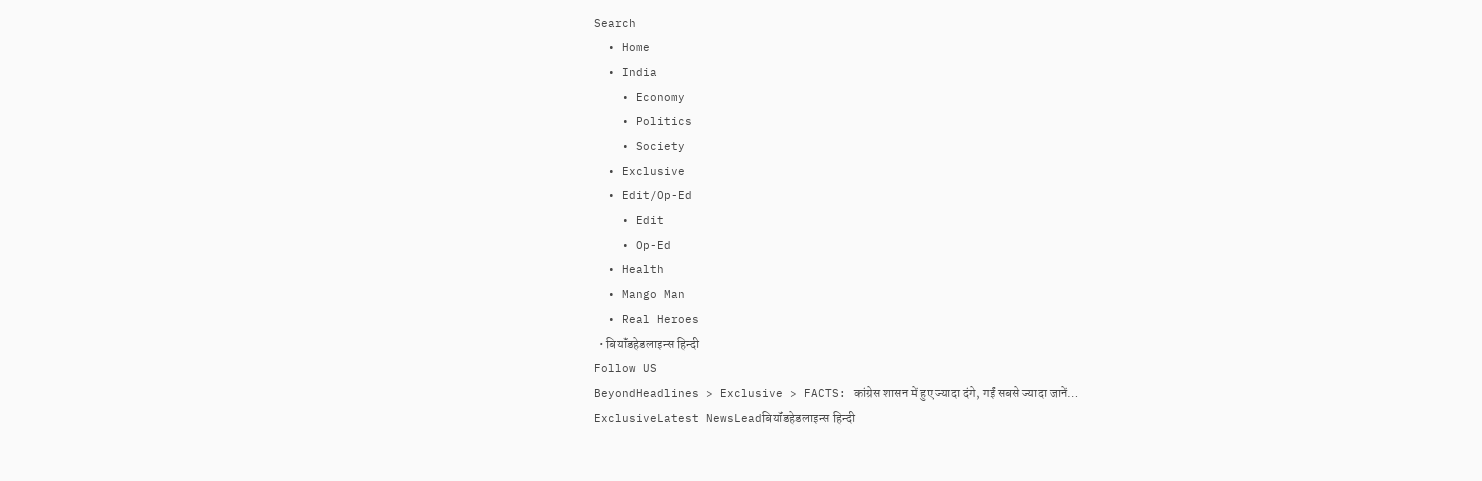Search
  • Home
  • India
    • Economy
    • Politics
    • Society
  • Exclusive
  • Edit/Op-Ed
    • Edit
    • Op-Ed
  • Health
  • Mango Man
  • Real Heroes
  • बियॉंडहेडलाइन्स हिन्दी
Follow US
BeyondHeadlines > Exclusive > FACTS: कांग्रेस शासन में हुए ज्यादा दंगे, गईं सबसे ज्यादा जानें…
ExclusiveLatest NewsLeadबियॉंडहेडलाइन्स हिन्दी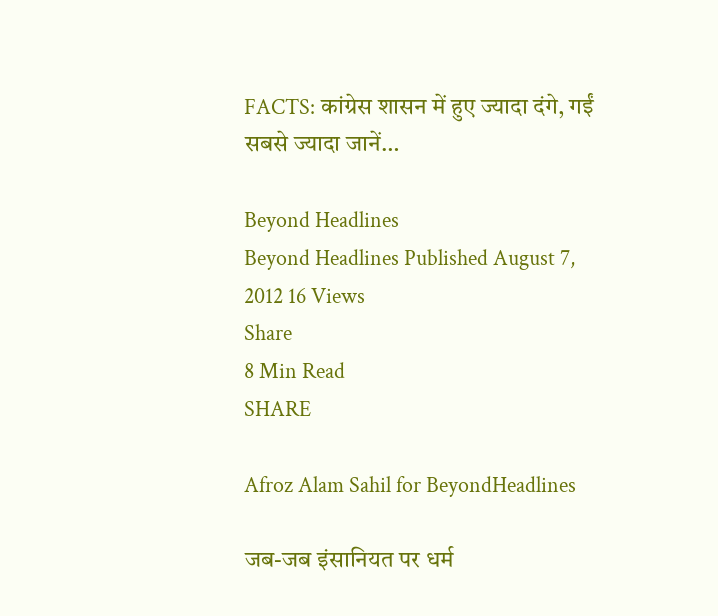FACTS: कांग्रेस शासन में हुए ज्यादा दंगे, गईं सबसे ज्यादा जानें…

Beyond Headlines
Beyond Headlines Published August 7, 2012 16 Views
Share
8 Min Read
SHARE

Afroz Alam Sahil for BeyondHeadlines

जब-जब इंसानियत पर धर्म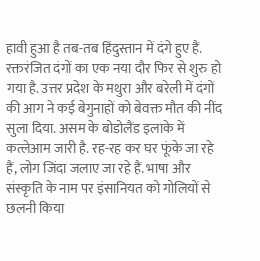हावी हुआ है तब-तब हिंदुस्तान में दंगे हुए हैं. रक्तरंजित दंगों का एक नया दौर फिर से शुरु हो गया है. उत्तर प्रदेश के मथुरा और बरेली में दंगों की आग ने कई बेगुनाहों को बेवक्त मौत की नींद सुला दिया. असम के बोडोलैंड इलाके में कत्लेआम जारी है. रह-रह कर घर फूंके जा रहे हैं, लोग जिंदा जलाए जा रहे हैं. भाषा और संस्कृति के नाम पर इंसानियत को गोलियों से छलनी किया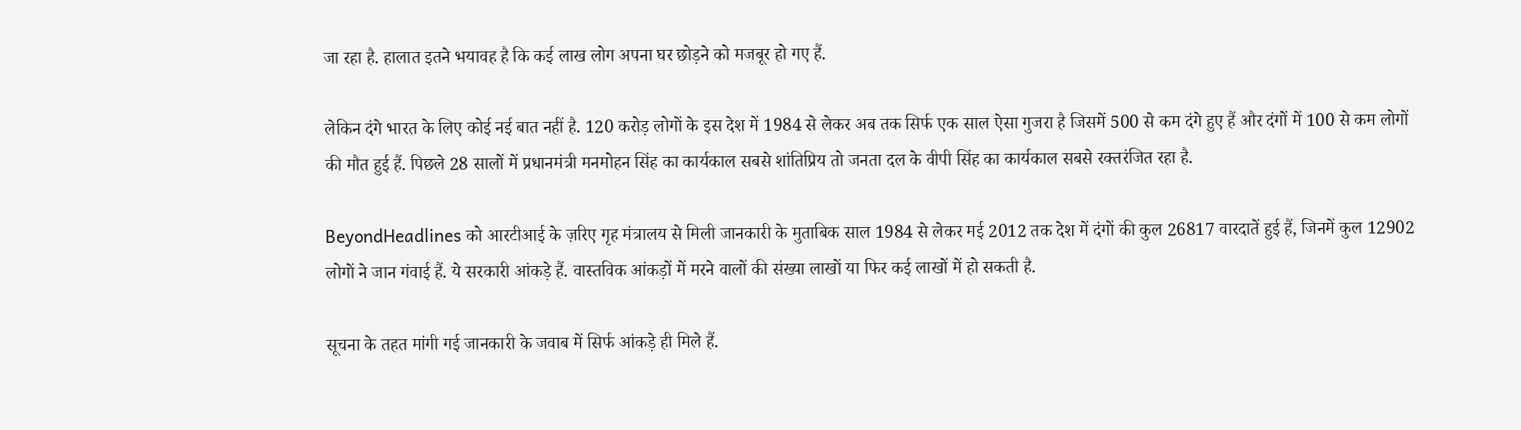जा रहा है. हालात इतने भयावह है कि कई लाख लोग अपना घर छोड़ने को मजबूर हो गए हैं.

लेकिन दंगे भारत के लिए कोई नई बात नहीं है. 120 करोड़ लोगों के इस देश में 1984 से लेकर अब तक सिर्फ एक साल ऐसा गुजरा है जिसमें 500 से कम दंगे हुए हैं और दंगों में 100 से कम लोगों की मौत हुई हैं. पिछले 28 सालों में प्रधानमंत्री मनमोहन सिंह का कार्यकाल सबसे शांतिप्रिय तो जनता दल के वीपी सिंह का कार्यकाल सबसे रक्तरंजित रहा है.

BeyondHeadlines को आरटीआई के ज़रिए गृह मंत्रालय से मिली जानकारी के मुताबिक साल 1984 से लेकर मई 2012 तक देश में दंगों की कुल 26817 वारदातें हुई हैं, जिनमें कुल 12902 लोगों ने जान गंवाई हैं. ये सरकारी आंकड़े हैं. वास्तविक आंकड़ों में मरने वालों की संख्या लाखों या फिर कई लाखों में हो सकती है.

सूचना के तहत मांगी गई जानकारी के जवाब में सिर्फ आंकड़े ही मिले हैं.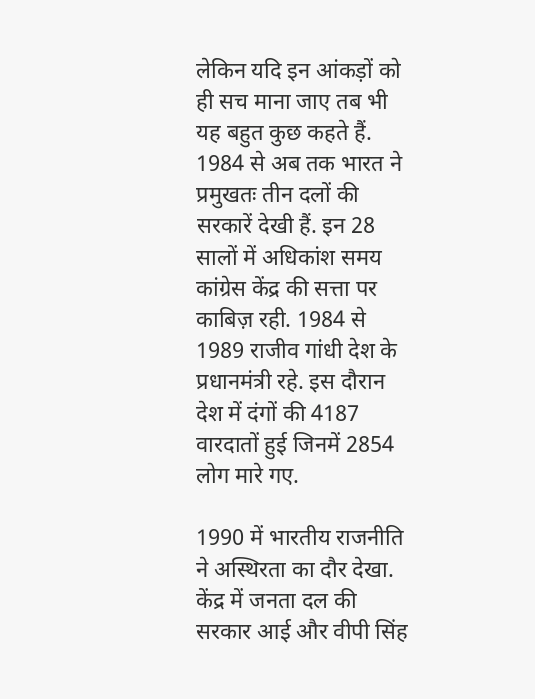लेकिन यदि इन आंकड़ों को ही सच माना जाए तब भी यह बहुत कुछ कहते हैं. 1984 से अब तक भारत ने प्रमुखतः तीन दलों की सरकारें देखी हैं. इन 28 सालों में अधिकांश समय कांग्रेस केंद्र की सत्ता पर काबिज़ रही. 1984 से 1989 राजीव गांधी देश के प्रधानमंत्री रहे. इस दौरान देश में दंगों की 4187 वारदातों हुई जिनमें 2854 लोग मारे गए.

1990 में भारतीय राजनीति ने अस्थिरता का दौर देखा. केंद्र में जनता दल की सरकार आई और वीपी सिंह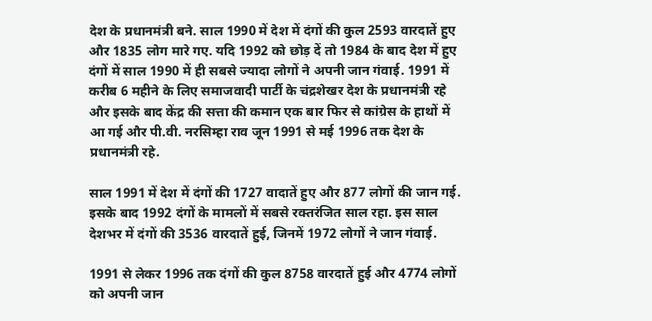देश के प्रधानमंत्री बने. साल 1990 में देश में दंगों की कुल 2593 वारदातें हुए और 1835 लोग मारे गए. यदि 1992 को छोड़ दें तो 1984 के बाद देश में हुए दंगों में साल 1990 में ही सबसे ज्यादा लोगों ने अपनी जान गंवाई. 1991 में करीब 6 महीने के लिए समाजवादी पार्टी के चंद्रशेखर देश के प्रधानमंत्री रहे और इसके बाद केंद्र की सत्ता की कमान एक बार फिर से कांग्रेस के हाथों में आ गई और पी.वी. नरसिम्हा राव जून 1991 से मई 1996 तक देश के प्रधानमंत्री रहे.

साल 1991 में देश में दंगों की 1727 वादातें हुए और 877 लोगों की जान गई. इसके बाद 1992 दंगों के मामलों में सबसे रक्तरंजित साल रहा. इस साल देशभर में दंगों की 3536 वारदातें हुई, जिनमें 1972 लोगों ने जान गंवाई.

1991 से लेकर 1996 तक दंगों की कुल 8758 वारदातें हुई और 4774 लोगों को अपनी जान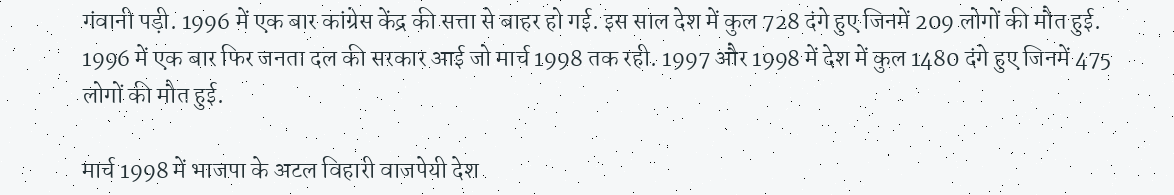गंवानी पड़ी. 1996 में एक बार कांग्रेस केंद्र की सत्ता से बाहर हो गई. इस साल देश में कुल 728 दंगे हुए जिनमें 209 लोगों की मौत हुई. 1996 में एक बार फिर जनता दल की सरकार आई जो मार्च 1998 तक रही. 1997 और 1998 में देश में कुल 1480 दंगे हुए जिनमें 475 लोगों की मौत हुई.

मार्च 1998 में भाजपा के अटल विहारी वाजपेयी देश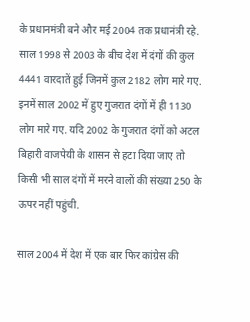के प्रधानमंत्री बने और मई 2004 तक प्रधानंत्री रहे. साल 1998 से 2003 के बीच देश में दंगों की कुल 4441 वारदातें हुई जिनमें कुल 2182 लोग मारे गए. इनमें साल 2002 में हुए गुजरात दंगों में ही 1130 लोग मारे गए. यदि 2002 के गुजरात दंगों को अटल बिहारी वाजपेयी के शासन से हटा दिया जाए तो किसी भी साल दंगों में मरने वालों की संख्या 250 के ऊपर नहीं पहुंची.

साल 2004 में देश में एक बार फिर कांग्रेस की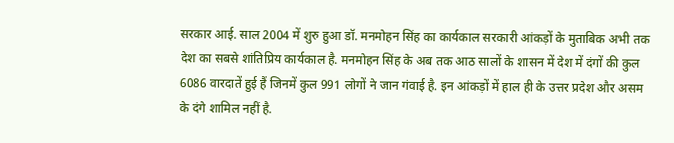सरकार आई. साल 2004 में शुरु हुआ डॉ. मनमोहन सिंह का कार्यकाल सरकारी आंकड़ों के मुताबिक अभी तक देश का सबसे शांतिप्रिय कार्यकाल है. मनमोहन सिंह के अब तक आठ सालों के शासन में देश में दंगों की कुल 6086 वारदातें हुई हैं जिनमें कुल 991 लोगों ने जान गंवाई है. इन आंकड़ों में हाल ही के उत्तर प्रदेश और असम के दंगे शामिल नहीं है.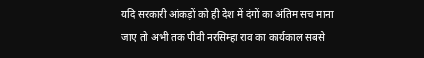यदि सरकारी आंकड़ों को ही देश में दंगों का अंतिम सच माना जाए तो अभी तक पीवी नरसिम्हा राव का कार्यकाल सबसे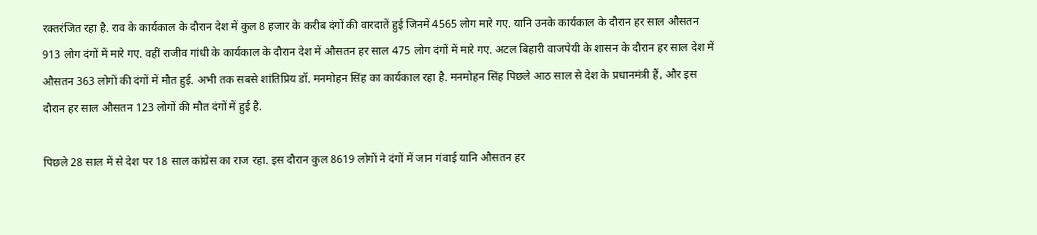रक्तरंजित रहा है. राव के कार्यकाल के दौरान देश में कुल 8 हजार के करीब दंगों की वारदातें हुई जिनमें 4565 लोग मारे गए. यानि उनके कार्यकाल के दौरान हर साल औसतन 913 लोग दंगों में मारे गए. वहीं राजीव गांधी के कार्यकाल के दौरान देश में औसतन हर साल 475 लोग दंगों में मारे गए. अटल बिहारी वाजपेयी के शासन के दौरान हर साल देश में औसतन 363 लोगों की दंगों में मौत हुई. अभी तक सबसे शांतिप्रिय डॉ. मनमोहन सिंह का कार्यकाल रहा है. मनमोहन सिंह पिछले आठ साल से देश के प्रधानमंत्री हैं, और इस दौरान हर साल औसतन 123 लोगों की मौत दंगों में हुई है.

पिछले 28 साल में से देश पर 18 साल कांग्रेस का राज रहा. इस दौरान कुल 8619 लोगों ने दंगों में जान गंवाई यानि औसतन हर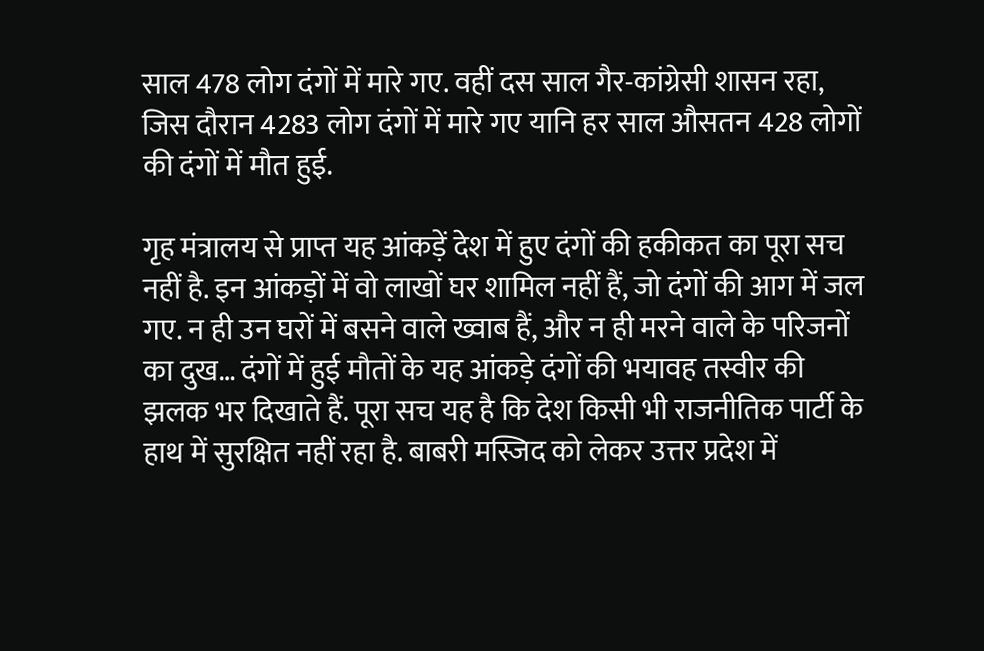साल 478 लोग दंगों में मारे गए. वहीं दस साल गैर-कांग्रेसी शासन रहा, जिस दौरान 4283 लोग दंगों में मारे गए यानि हर साल औसतन 428 लोगों की दंगों में मौत हुई.

गृह मंत्रालय से प्राप्त यह आंकड़ें देश में हुए दंगों की हकीकत का पूरा सच नहीं है. इन आंकड़ों में वो लाखों घर शामिल नहीं हैं, जो दंगों की आग में जल गए. न ही उन घरों में बसने वाले ख्वाब हैं, और न ही मरने वाले के परिजनों का दुख… दंगों में हुई मौतों के यह आंकड़े दंगों की भयावह तस्वीर की झलक भर दिखाते हैं. पूरा सच यह है कि देश किसी भी राजनीतिक पार्टी के हाथ में सुरक्षित नहीं रहा है. बाबरी मस्जिद को लेकर उत्तर प्रदेश में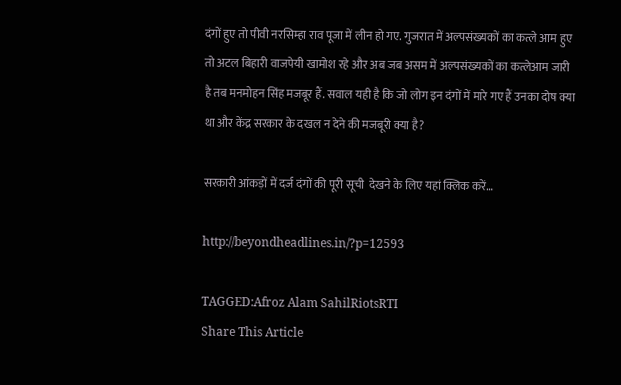दंगों हुए तो पीवी नरसिम्हा राव पूजा में लीन हो गए. गुजरात में अल्पसंख्यकों का कत्ले आम हुए तो अटल बिहारी वाजपेयी खामोश रहे और अब जब असम में अल्पसंख्यकों का कत्लेआम जारी है तब मनमोहन सिंह मजबूर हैं. सवाल यही है कि जो लोग इन दंगों में मारे गए हैं उनका दोष क्या था और केंद्र सरकार के दखल न देने की मजबूरी क्या है?

सरकारी आंकड़ों में दर्ज दंगों की पूरी सूची  देखने के लिए यहां क्लिक करें…

http://beyondheadlines.in/?p=12593

TAGGED:Afroz Alam SahilRiotsRTI
Share This Article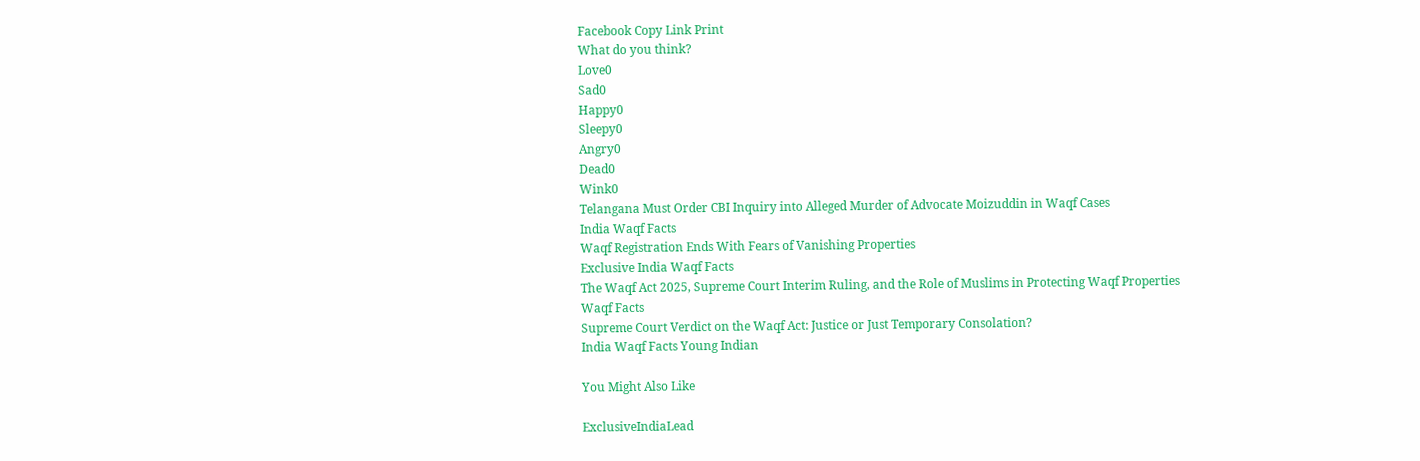Facebook Copy Link Print
What do you think?
Love0
Sad0
Happy0
Sleepy0
Angry0
Dead0
Wink0
Telangana Must Order CBI Inquiry into Alleged Murder of Advocate Moizuddin in Waqf Cases
India Waqf Facts
Waqf Registration Ends With Fears of Vanishing Properties
Exclusive India Waqf Facts
The Waqf Act 2025, Supreme Court Interim Ruling, and the Role of Muslims in Protecting Waqf Properties
Waqf Facts
Supreme Court Verdict on the Waqf Act: Justice or Just Temporary Consolation?
India Waqf Facts Young Indian

You Might Also Like

ExclusiveIndiaLead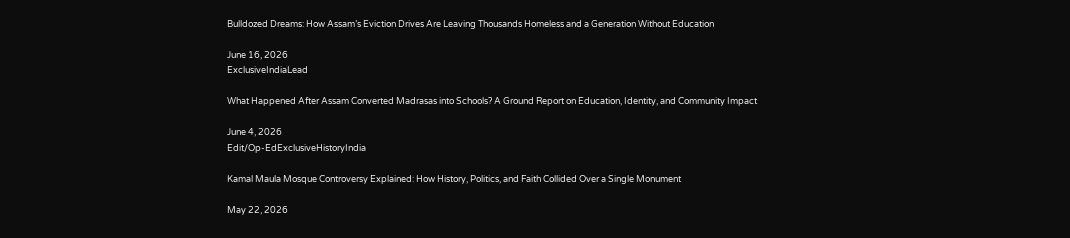Bulldozed Dreams: How Assam’s Eviction Drives Are Leaving Thousands Homeless and a Generation Without Education

June 16, 2026
ExclusiveIndiaLead

What Happened After Assam Converted Madrasas into Schools? A Ground Report on Education, Identity, and Community Impact

June 4, 2026
Edit/Op-EdExclusiveHistoryIndia

Kamal Maula Mosque Controversy Explained: How History, Politics, and Faith Collided Over a Single Monument

May 22, 2026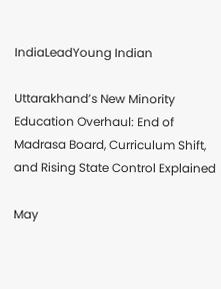IndiaLeadYoung Indian

Uttarakhand’s New Minority Education Overhaul: End of Madrasa Board, Curriculum Shift, and Rising State Control Explained

May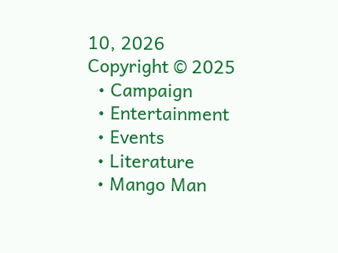10, 2026
Copyright © 2025
  • Campaign
  • Entertainment
  • Events
  • Literature
  • Mango Man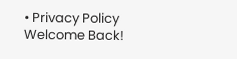• Privacy Policy
Welcome Back!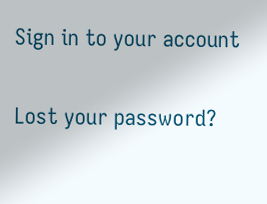Sign in to your account

Lost your password?